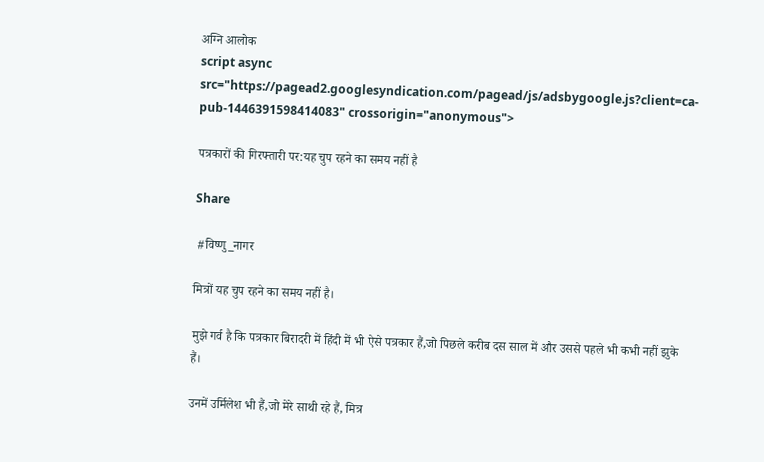अग्नि आलोक
script async src="https://pagead2.googlesyndication.com/pagead/js/adsbygoogle.js?client=ca-pub-1446391598414083" crossorigin="anonymous">

पत्रकारों की गिरफ्तारी पर:यह चुप रहने का समय नहीं है

Share

 #विष्णु_नागर

मित्रों यह चुप रहने का समय नहीं है।

मुझे गर्व है कि पत्रकार बिरादरी में हिंदी में भी ऐसे पत्रकार हैं,जो पिछले करीब दस साल में और उससे पहले भी कभी नहीं झुके हैं।

उनमें उर्मिलेश भी हैं,जो मेरे साथी रहे हैं, मित्र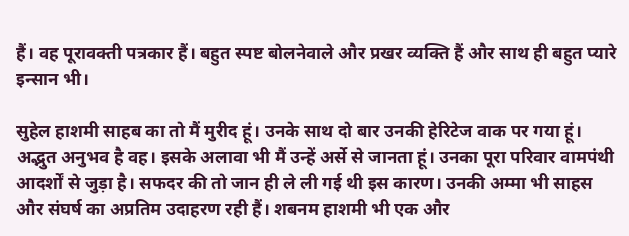हैं। वह पूरावक्ती पत्रकार हैं। बहुत स्पष्ट बोलनेवाले और प्रखर व्यक्ति हैं और साथ ही बहुत प्यारे इन्सान भी।

सुहेल हाशमी साहब का तो मैं मुरीद हूं। उनके साथ दो बार उनकी हेरिटेज वाक पर गया हूं। अद्भुत अनुभव है वह। इसके अलावा भी मैं उन्हें अर्से से जानता हूं। उनका पूरा परिवार वामपंथी आदर्शों से जुड़ा है। सफदर की तो जान ही ले ली गई थी इस कारण। उनकी अम्मा भी साहस और संघर्ष का अप्रतिम उदाहरण रही हैं। शबनम हाशमी भी एक और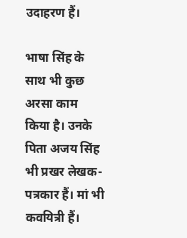उदाहरण हैं।

भाषा सिंह के साथ भी कुछ अरसा काम किया है। उनके पिता अजय सिंह भी प्रखर लेखक- पत्रकार हैं। मां भी कवयित्री हैं।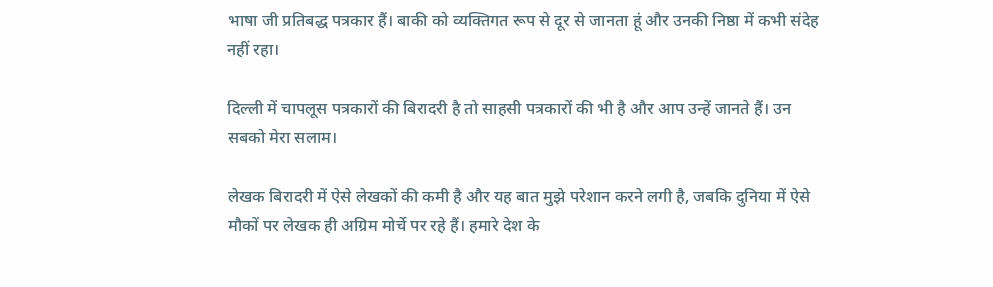भाषा जी प्रतिबद्ध पत्रकार हैं। बाकी को व्यक्तिगत रूप से दूर से जानता हूं और उनकी निष्ठा में कभी संदेह नहीं रहा।

दिल्ली में चापलूस पत्रकारों की बिरादरी है तो साहसी पत्रकारों की भी है और आप उन्हें जानते हैं। उन सबको मेरा सलाम।

लेखक बिरादरी में ऐसे लेखकों की कमी है और यह बात मुझे परेशान करने लगी है, जबकि दुनिया में ऐसे मौकों पर लेखक ही अग्रिम मोर्चे पर रहे हैं। हमारे देश के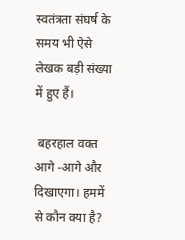स्वतंत्रता संघर्ष के समय भी ऐसे लेखक बड़ी संख्या में हुए हैं।

 बहरहाल वक्त आगे -आगे और दिखाएगा। हममें से कौन क्या है?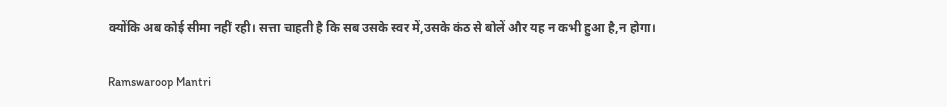क्योंकि अब कोई सीमा नहीं रही। सत्ता चाहती है कि सब उसके स्वर में,उसके कंठ से बोलें और यह न कभी हुआ है,न होगा।

Ramswaroop Mantri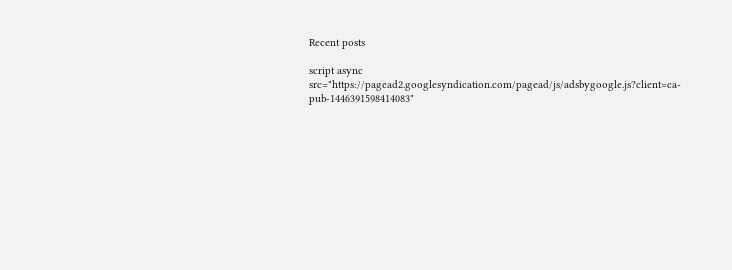Recent posts

script async src="https://pagead2.googlesyndication.com/pagead/js/adsbygoogle.js?client=ca-pub-1446391598414083"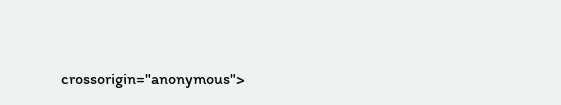crossorigin="anonymous">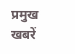प्रमुख खबरें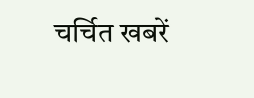चर्चित खबरें